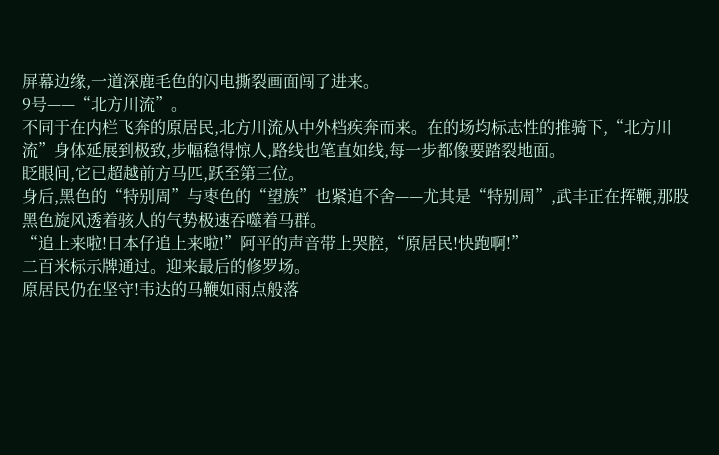屏幕边缘,一道深鹿毛色的闪电撕裂画面闯了进来。
9号——“北方川流”。
不同于在内栏飞奔的原居民,北方川流从中外档疾奔而来。在的场均标志性的推骑下,“北方川流”身体延展到极致,步幅稳得惊人,路线也笔直如线,每一步都像要踏裂地面。
眨眼间,它已超越前方马匹,跃至第三位。
身后,黑色的“特别周”与枣色的“望族”也紧追不舍——尤其是“特别周”,武丰正在挥鞭,那股黑色旋风透着骇人的气势极速吞噬着马群。
“追上来啦!日本仔追上来啦!”阿平的声音带上哭腔,“原居民!快跑啊!”
二百米标示牌通过。迎来最后的修罗场。
原居民仍在坚守!韦达的马鞭如雨点般落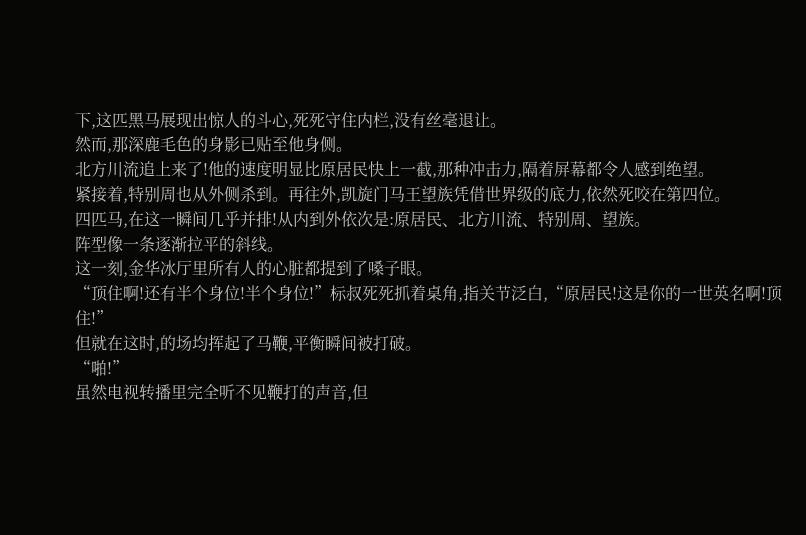下,这匹黑马展现出惊人的斗心,死死守住内栏,没有丝毫退让。
然而,那深鹿毛色的身影已贴至他身侧。
北方川流追上来了!他的速度明显比原居民快上一截,那种冲击力,隔着屏幕都令人感到绝望。
紧接着,特别周也从外侧杀到。再往外,凯旋门马王望族凭借世界级的底力,依然死咬在第四位。
四匹马,在这一瞬间几乎并排!从内到外依次是:原居民、北方川流、特别周、望族。
阵型像一条逐渐拉平的斜线。
这一刻,金华冰厅里所有人的心脏都提到了嗓子眼。
“顶住啊!还有半个身位!半个身位!”标叔死死抓着桌角,指关节泛白,“原居民!这是你的一世英名啊!顶住!”
但就在这时,的场均挥起了马鞭,平衡瞬间被打破。
“啪!”
虽然电视转播里完全听不见鞭打的声音,但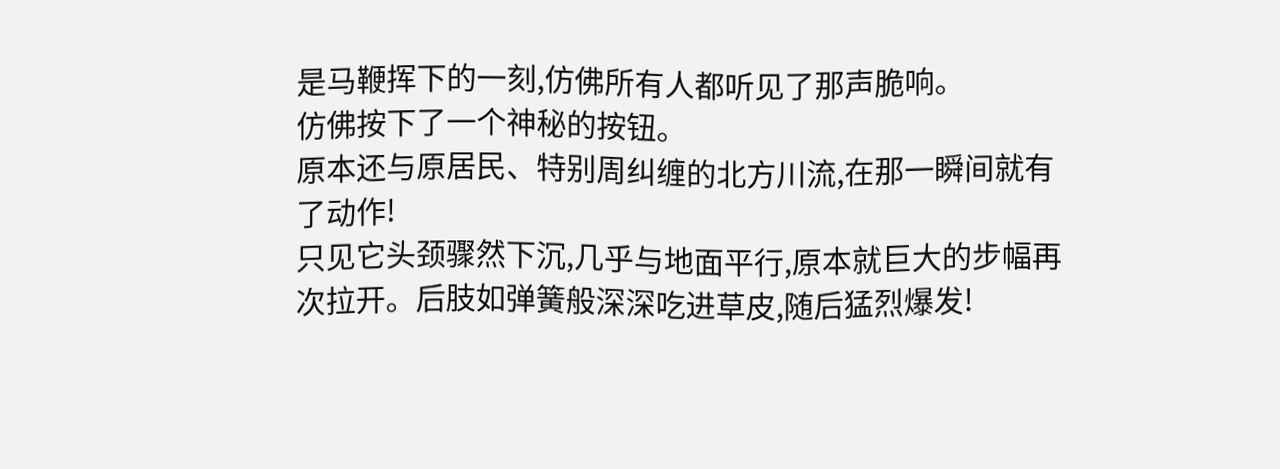是马鞭挥下的一刻,仿佛所有人都听见了那声脆响。
仿佛按下了一个神秘的按钮。
原本还与原居民、特别周纠缠的北方川流,在那一瞬间就有了动作!
只见它头颈骤然下沉,几乎与地面平行,原本就巨大的步幅再次拉开。后肢如弹簧般深深吃进草皮,随后猛烈爆发!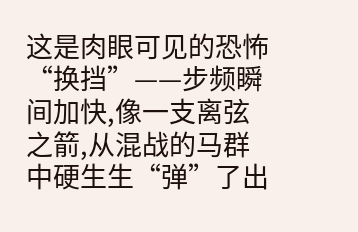这是肉眼可见的恐怖“换挡”——步频瞬间加快,像一支离弦之箭,从混战的马群中硬生生“弹”了出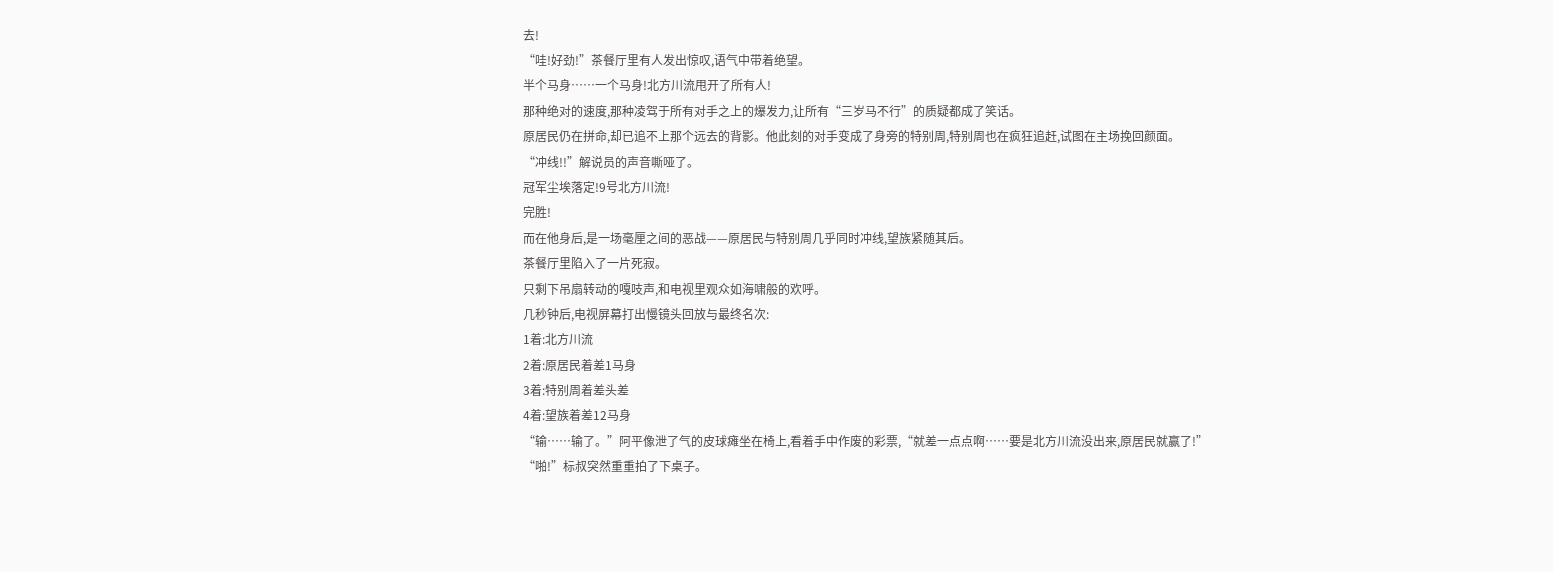去!
“哇!好劲!”茶餐厅里有人发出惊叹,语气中带着绝望。
半个马身……一个马身!北方川流甩开了所有人!
那种绝对的速度,那种凌驾于所有对手之上的爆发力,让所有“三岁马不行”的质疑都成了笑话。
原居民仍在拼命,却已追不上那个远去的背影。他此刻的对手变成了身旁的特别周,特别周也在疯狂追赶,试图在主场挽回颜面。
“冲线!!”解说员的声音嘶哑了。
冠军尘埃落定!9号北方川流!
完胜!
而在他身后,是一场毫厘之间的恶战——原居民与特别周几乎同时冲线,望族紧随其后。
茶餐厅里陷入了一片死寂。
只剩下吊扇转动的嘎吱声,和电视里观众如海啸般的欢呼。
几秒钟后,电视屏幕打出慢镜头回放与最终名次:
1着:北方川流
2着:原居民着差1马身
3着:特别周着差头差
4着:望族着差12马身
“输……输了。”阿平像泄了气的皮球瘫坐在椅上,看着手中作废的彩票,“就差一点点啊……要是北方川流没出来,原居民就赢了!”
“啪!”标叔突然重重拍了下桌子。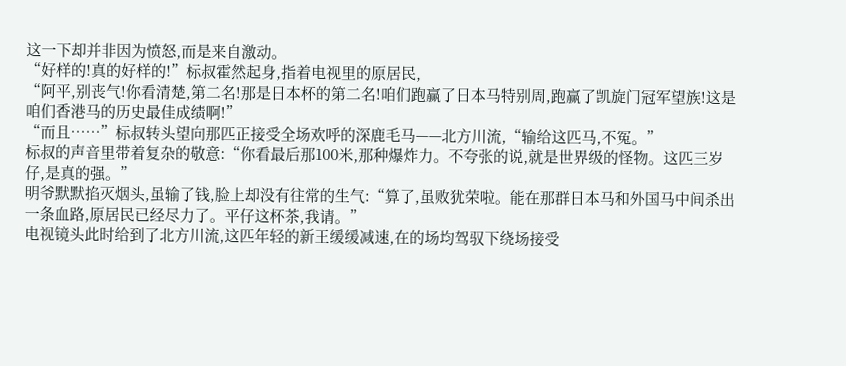这一下却并非因为愤怒,而是来自激动。
“好样的!真的好样的!”标叔霍然起身,指着电视里的原居民,
“阿平,别丧气!你看清楚,第二名!那是日本杯的第二名!咱们跑赢了日本马特别周,跑赢了凯旋门冠军望族!这是咱们香港马的历史最佳成绩啊!”
“而且……”标叔转头望向那匹正接受全场欢呼的深鹿毛马——北方川流,“输给这匹马,不冤。”
标叔的声音里带着复杂的敬意:“你看最后那100米,那种爆炸力。不夸张的说,就是世界级的怪物。这匹三岁仔,是真的强。”
明爷默默掐灭烟头,虽输了钱,脸上却没有往常的生气:“算了,虽败犹荣啦。能在那群日本马和外国马中间杀出一条血路,原居民已经尽力了。平仔这杯茶,我请。”
电视镜头此时给到了北方川流,这匹年轻的新王缓缓减速,在的场均驾驭下绕场接受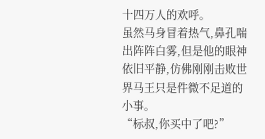十四万人的欢呼。
虽然马身冒着热气,鼻孔喘出阵阵白雾,但是他的眼神依旧平静,仿佛刚刚击败世界马王只是件微不足道的小事。
“标叔,你买中了吧?”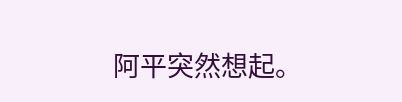阿平突然想起。